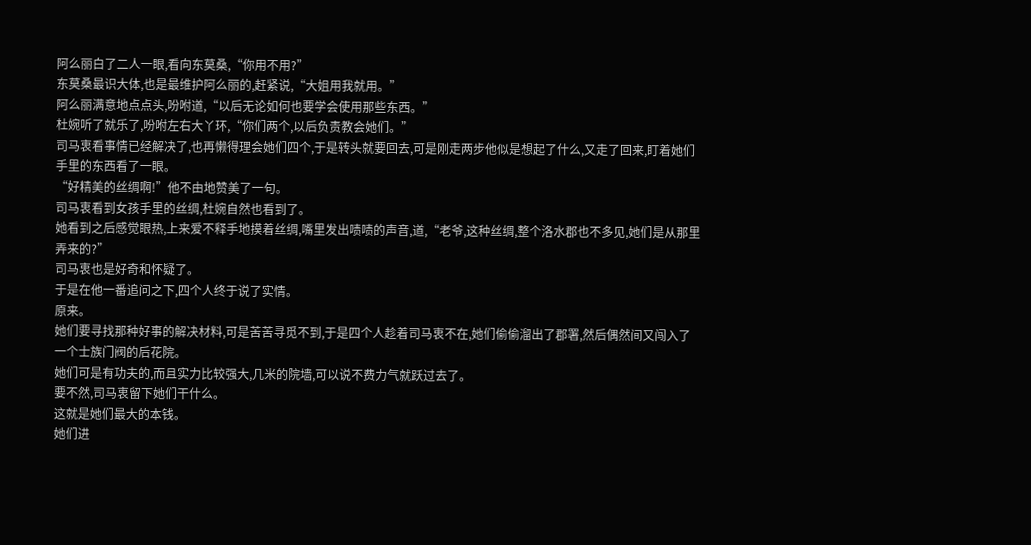阿么丽白了二人一眼,看向东莫桑,“你用不用?”
东莫桑最识大体,也是最维护阿么丽的,赶紧说,“大姐用我就用。”
阿么丽满意地点点头,吩咐道,“以后无论如何也要学会使用那些东西。”
杜婉听了就乐了,吩咐左右大丫环,“你们两个,以后负责教会她们。”
司马衷看事情已经解决了,也再懒得理会她们四个,于是转头就要回去,可是刚走两步他似是想起了什么,又走了回来,盯着她们手里的东西看了一眼。
“好精美的丝绸啊!”他不由地赞美了一句。
司马衷看到女孩手里的丝绸,杜婉自然也看到了。
她看到之后感觉眼热,上来爱不释手地摸着丝绸,嘴里发出啧啧的声音,道,“老爷,这种丝绸,整个洛水郡也不多见,她们是从那里弄来的?”
司马衷也是好奇和怀疑了。
于是在他一番追问之下,四个人终于说了实情。
原来。
她们要寻找那种好事的解决材料,可是苦苦寻觅不到,于是四个人趁着司马衷不在,她们偷偷溜出了郡署,然后偶然间又闯入了一个士族门阀的后花院。
她们可是有功夫的,而且实力比较强大,几米的院墙,可以说不费力气就跃过去了。
要不然,司马衷留下她们干什么。
这就是她们最大的本钱。
她们进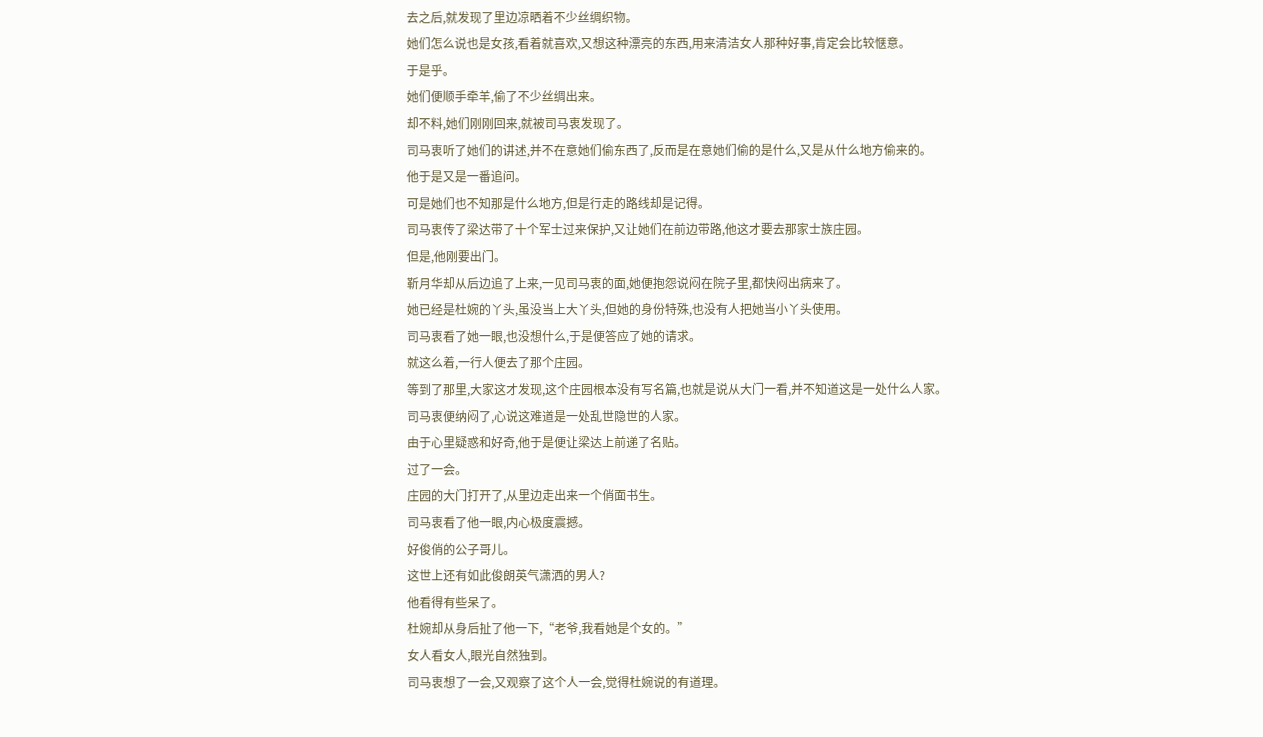去之后,就发现了里边凉晒着不少丝绸织物。
她们怎么说也是女孩,看着就喜欢,又想这种漂亮的东西,用来清洁女人那种好事,肯定会比较惬意。
于是乎。
她们便顺手牵羊,偷了不少丝绸出来。
却不料,她们刚刚回来,就被司马衷发现了。
司马衷听了她们的讲述,并不在意她们偷东西了,反而是在意她们偷的是什么,又是从什么地方偷来的。
他于是又是一番追问。
可是她们也不知那是什么地方,但是行走的路线却是记得。
司马衷传了梁达带了十个军士过来保护,又让她们在前边带路,他这才要去那家士族庄园。
但是,他刚要出门。
靳月华却从后边追了上来,一见司马衷的面,她便抱怨说闷在院子里,都快闷出病来了。
她已经是杜婉的丫头,虽没当上大丫头,但她的身份特殊,也没有人把她当小丫头使用。
司马衷看了她一眼,也没想什么,于是便答应了她的请求。
就这么着,一行人便去了那个庄园。
等到了那里,大家这才发现,这个庄园根本没有写名篇,也就是说从大门一看,并不知道这是一处什么人家。
司马衷便纳闷了,心说这难道是一处乱世隐世的人家。
由于心里疑惑和好奇,他于是便让梁达上前递了名贴。
过了一会。
庄园的大门打开了,从里边走出来一个俏面书生。
司马衷看了他一眼,内心极度震撼。
好俊俏的公子哥儿。
这世上还有如此俊朗英气潇洒的男人?
他看得有些呆了。
杜婉却从身后扯了他一下,“老爷,我看她是个女的。”
女人看女人,眼光自然独到。
司马衷想了一会,又观察了这个人一会,觉得杜婉说的有道理。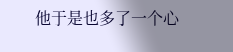他于是也多了一个心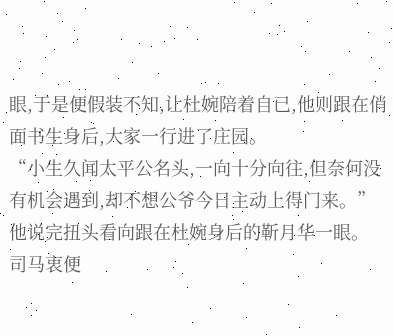眼,于是便假装不知,让杜婉陪着自已,他则跟在俏面书生身后,大家一行进了庄园。
“小生久闻太平公名头,一向十分向往,但奈何没有机会遇到,却不想公爷今日主动上得门来。”
他说完扭头看向跟在杜婉身后的靳月华一眼。
司马衷便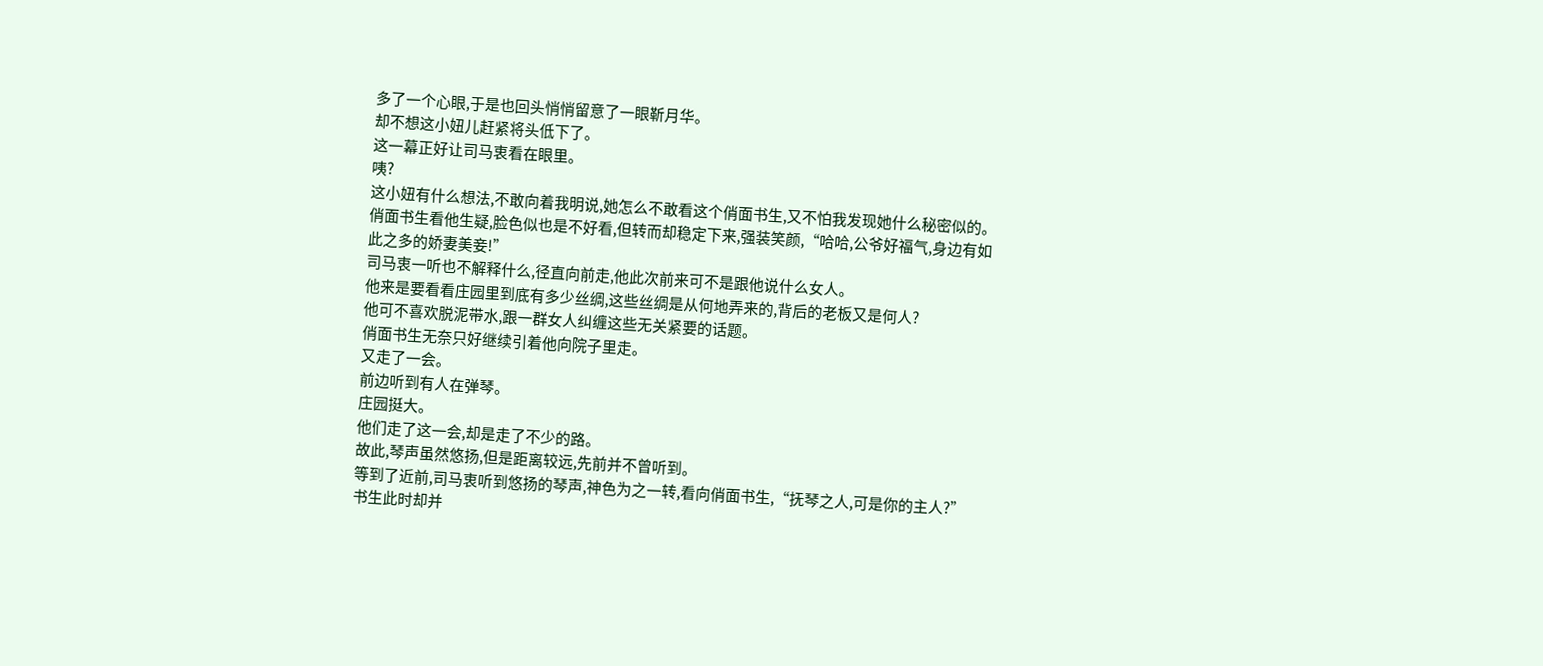多了一个心眼,于是也回头悄悄留意了一眼靳月华。
却不想这小妞儿赶紧将头低下了。
这一幕正好让司马衷看在眼里。
咦?
这小妞有什么想法,不敢向着我明说,她怎么不敢看这个俏面书生,又不怕我发现她什么秘密似的。
俏面书生看他生疑,脸色似也是不好看,但转而却稳定下来,强装笑颜,“哈哈,公爷好福气,身边有如此之多的娇妻美妾!”
司马衷一听也不解释什么,径直向前走,他此次前来可不是跟他说什么女人。
他来是要看看庄园里到底有多少丝绸,这些丝绸是从何地弄来的,背后的老板又是何人?
他可不喜欢脱泥带水,跟一群女人纠缠这些无关紧要的话题。
俏面书生无奈只好继续引着他向院子里走。
又走了一会。
前边听到有人在弹琴。
庄园挺大。
他们走了这一会,却是走了不少的路。
故此,琴声虽然悠扬,但是距离较远,先前并不曾听到。
等到了近前,司马衷听到悠扬的琴声,神色为之一转,看向俏面书生,“抚琴之人,可是你的主人?”
书生此时却并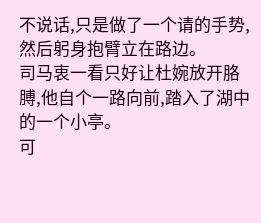不说话,只是做了一个请的手势,然后躬身抱臂立在路边。
司马衷一看只好让杜婉放开胳膊,他自个一路向前,踏入了湖中的一个小亭。
可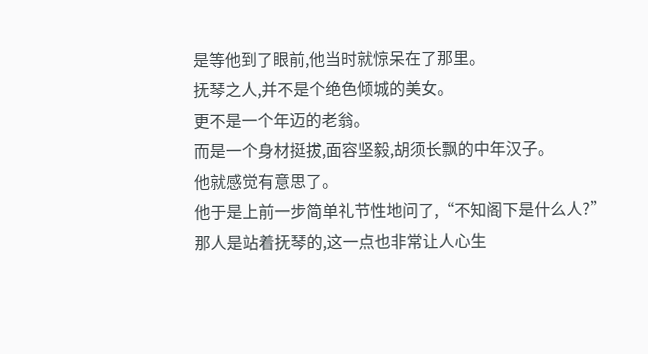是等他到了眼前,他当时就惊呆在了那里。
抚琴之人,并不是个绝色倾城的美女。
更不是一个年迈的老翁。
而是一个身材挺拔,面容坚毅,胡须长飘的中年汉子。
他就感觉有意思了。
他于是上前一步简单礼节性地问了,“不知阁下是什么人?”
那人是站着抚琴的,这一点也非常让人心生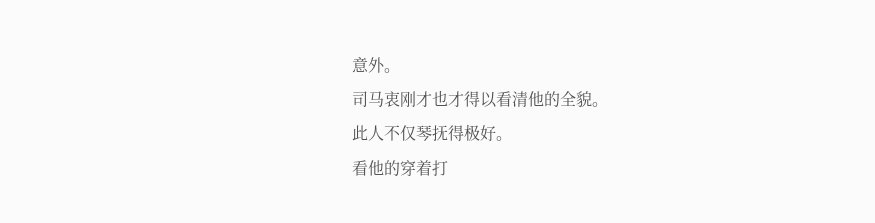意外。
司马衷刚才也才得以看清他的全貌。
此人不仅琴抚得极好。
看他的穿着打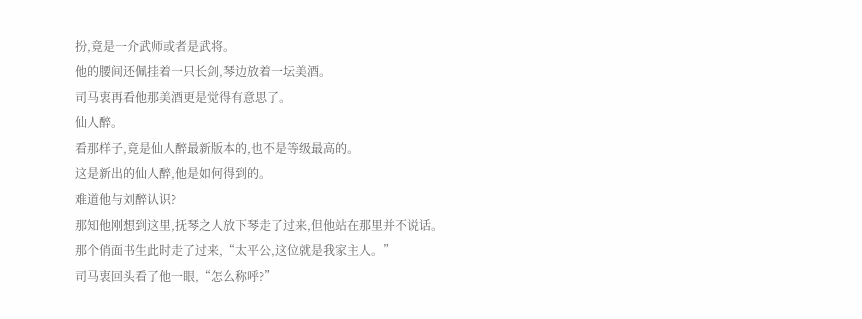扮,竟是一介武师或者是武将。
他的腰间还佩挂着一只长剑,琴边放着一坛美酒。
司马衷再看他那美酒更是觉得有意思了。
仙人醉。
看那样子,竟是仙人醉最新版本的,也不是等级最高的。
这是新出的仙人醉,他是如何得到的。
难道他与刘醉认识?
那知他刚想到这里,抚琴之人放下琴走了过来,但他站在那里并不说话。
那个俏面书生此时走了过来,“太平公,这位就是我家主人。”
司马衷回头看了他一眼,“怎么称呼?”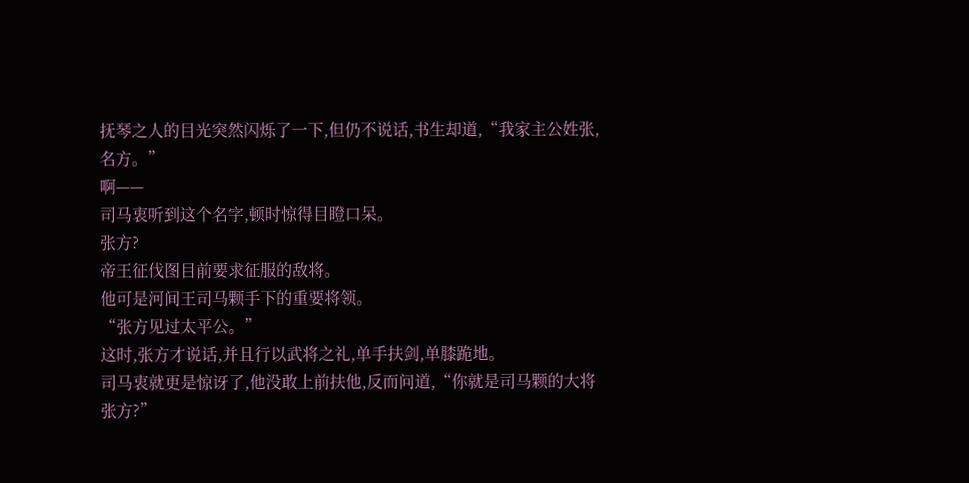抚琴之人的目光突然闪烁了一下,但仍不说话,书生却道,“我家主公姓张,名方。”
啊——
司马衷听到这个名字,顿时惊得目瞪口呆。
张方?
帝王征伐图目前要求征服的敌将。
他可是河间王司马颗手下的重要将领。
“张方见过太平公。”
这时,张方才说话,并且行以武将之礼,单手扶剑,单膝跪地。
司马衷就更是惊讶了,他没敢上前扶他,反而问道,“你就是司马颗的大将张方?”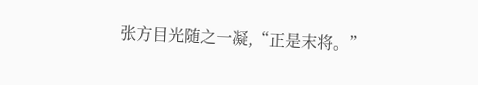张方目光随之一凝,“正是末将。”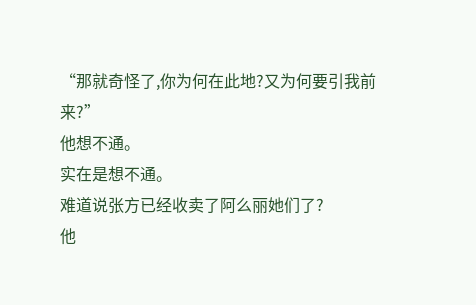“那就奇怪了,你为何在此地?又为何要引我前来?”
他想不通。
实在是想不通。
难道说张方已经收卖了阿么丽她们了?
他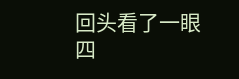回头看了一眼四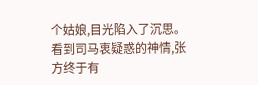个姑娘,目光陷入了沉思。
看到司马衷疑惑的神情,张方终于有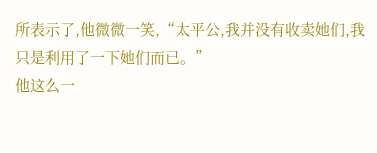所表示了,他微微一笑,“太平公,我并没有收卖她们,我只是利用了一下她们而已。”
他这么一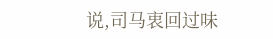说,司马衷回过味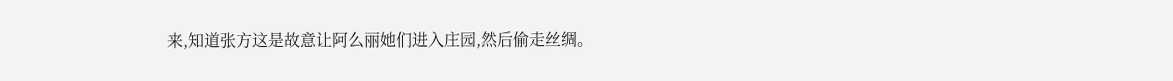来,知道张方这是故意让阿么丽她们进入庄园,然后偷走丝绸。